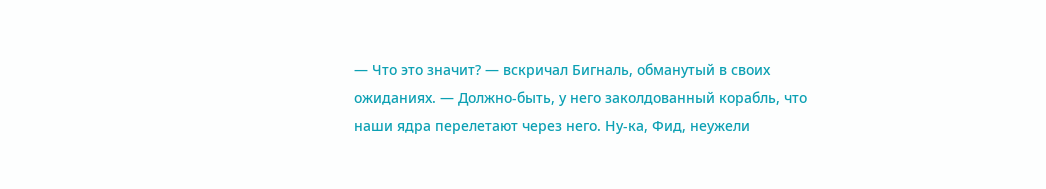— Что это значит? — вскричал Бигналь, обманутый в своих ожиданиях. — Должно-быть, у него заколдованный корабль, что наши ядра перелетают через него. Ну-ка, Фид, неужели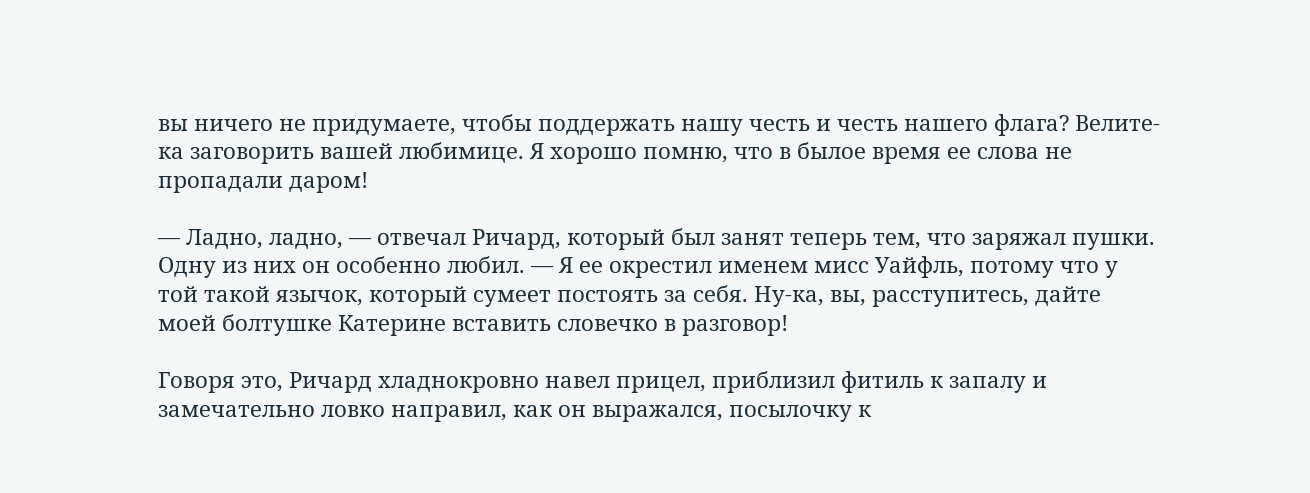вы ничего не придумаете, чтобы поддержать нашу честь и честь нашего флага? Велите-ка заговорить вашей любимице. Я хорошо помню, что в былое время ее слова не пропадали даром!

— Ладно, ладно, — отвечал Ричард, который был занят теперь тем, что заряжал пушки. Одну из них он особенно любил. — Я ее окрестил именем мисс Уайфль, потому что у той такой язычок, который сумеет постоять за себя. Ну-ка, вы, расступитесь, дайте моей болтушке Катерине вставить словечко в разговор!

Говоря это, Ричард хладнокровно навел прицел, приблизил фитиль к запалу и замечательно ловко направил, как он выражался, посылочку к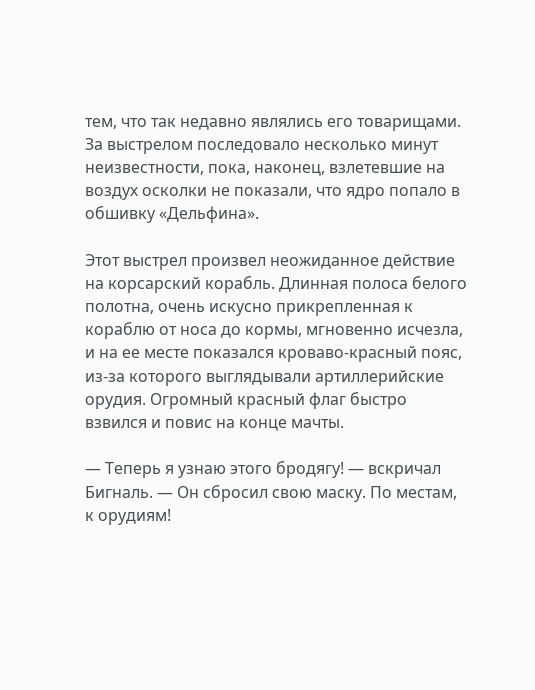тем, что так недавно являлись его товарищами. За выстрелом последовало несколько минут неизвестности, пока, наконец, взлетевшие на воздух осколки не показали, что ядро попало в обшивку «Дельфина».

Этот выстрел произвел неожиданное действие на корсарский корабль. Длинная полоса белого полотна, очень искусно прикрепленная к кораблю от носа до кормы, мгновенно исчезла, и на ее месте показался кроваво-красный пояс, из-за которого выглядывали артиллерийские орудия. Огромный красный флаг быстро взвился и повис на конце мачты.

— Теперь я узнаю этого бродягу! — вскричал Бигналь. — Он сбросил свою маску. По местам, к орудиям!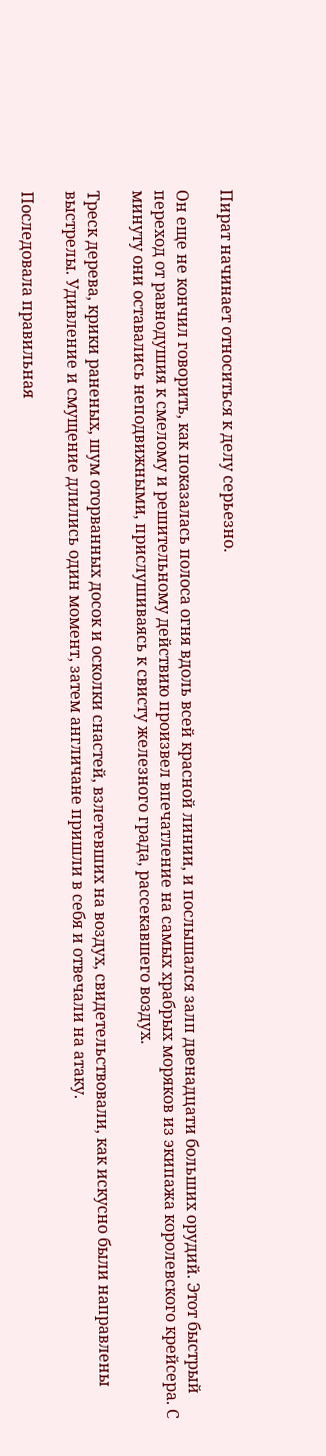Пират начинает относиться к делу серьезно.

Он еще не кончил говорить, как показалась полоса огня вдоль всей красной линии, и послышался залп двенадцати больших орудий. Этот быстрый переход от равнодушия к смелому и решительному действию произвел впечатление на самых храбрых моряков из экипажа королевского крейсера. С минуту они оставались неподвижными, прислушиваясь к свисту железного града, рассекавшего воздух.

Треск дерева, крики раненых, шум оторванных досок и осколки снастей, взлетевших на воздух, свидетельствовали, как искусно были направлены выстрелы. Удивление и смущение длились один момент, затем англичане пришли в себя и отвечали на атаку.

Последовала правильная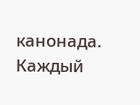канонада. Каждый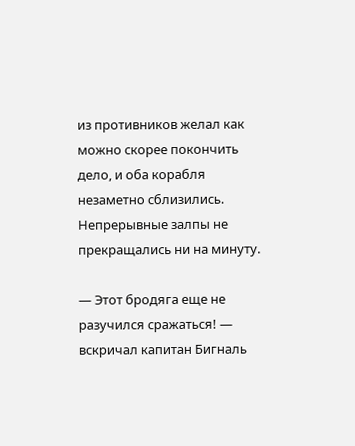из противников желал как можно скорее покончить дело, и оба корабля незаметно сблизились. Непрерывные залпы не прекращались ни на минуту.

— Этот бродяга еще не разучился сражаться! — вскричал капитан Бигналь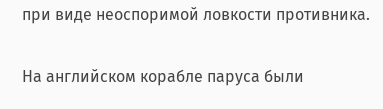при виде неоспоримой ловкости противника.

На английском корабле паруса были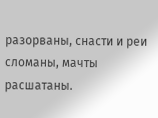разорваны, снасти и реи сломаны, мачты расшатаны.